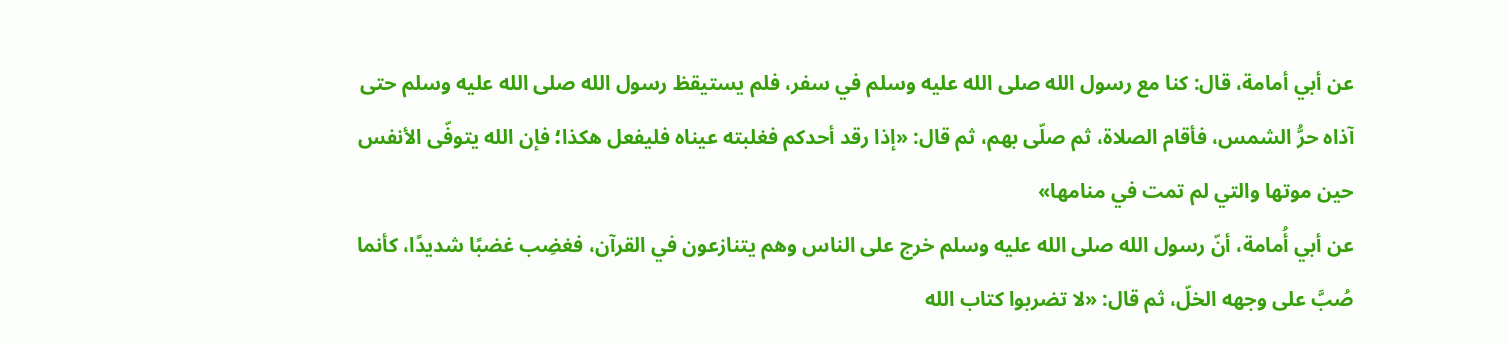عن أبي أمامة، قال: كنا مع رسول الله صلى الله عليه وسلم في سفر، فلم يستيقظ رسول الله صلى الله عليه وسلم حتى آذاه حرُّ الشمس، فأقام الصلاة، ثم صلّى بهم، ثم قال: «إذا رقد أحدكم فغلبته عيناه فليفعل هكذا؛ فإن الله يتوفّى الأنفس حين موتها والتي لم تمت في منامها»
عن أبي أُمامة، أنّ رسول الله صلى الله عليه وسلم خرج على الناس وهم يتنازعون في القرآن، فغضِب غضبًا شديدًا، كأنما صُبَّ على وجهه الخلّ، ثم قال: «لا تضربوا كتاب الله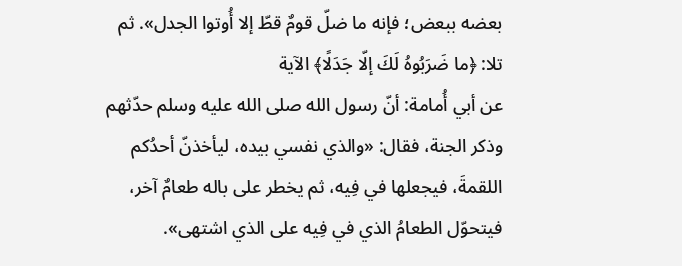بعضه ببعض؛ فإنه ما ضلّ قومٌ قطّ إلا أُوتوا الجدل». ثم تلا: ﴿ما ضَرَبُوهُ لَكَ إلّا جَدَلًا﴾ الآية
عن أبي أُمامة: أنّ رسول الله صلى الله عليه وسلم حدّثهم وذكر الجنة، فقال: «والذي نفسي بيده، ليأخذنّ أحدُكم اللقمةَ، فيجعلها في فِيه، ثم يخطر على باله طعامٌ آخر، فيتحوّل الطعامُ الذي في فِيه على الذي اشتهى».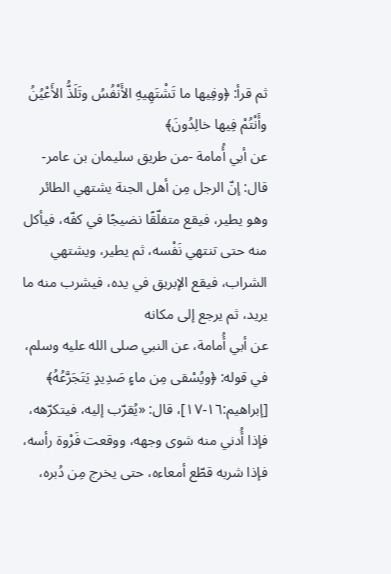ثم قرأ: ﴿وفِيها ما تَشْتَهِيهِ الأَنْفُسُ وتَلَذُّ الأَعْيُنُ وأَنْتُمْ فِيها خالِدُونَ﴾
عن أبي أُمامة -من طريق سليمان بن عامر- قال: إنّ الرجل مِن أهل الجنة يشتهي الطائر وهو يطير، فيقع متفلّقًا نضيجًا في كفّه، فيأكل منه حتى تنتهي نَفْسه، ثم يطير، ويشتهي الشراب، فيقع الإبريق في يده، فيشرب منه ما يريد، ثم يرجع إلى مكانه
عن أبي أُمامة، عن النبي صلى الله عليه وسلم، في قوله: ﴿ويُسْقى مِن ماءٍ صَدِيدٍ يَتَجَرَّعُهُ﴾ [إبراهيم:١٦-١٧]، قال: «يُقرّب إليه، فيتكرّهه، فإذا أُدني منه شوى وجهه، ووقعت فَرْوة رأسه، فإذا شربه قطّع أمعاءه، حتى يخرج مِن دُبره،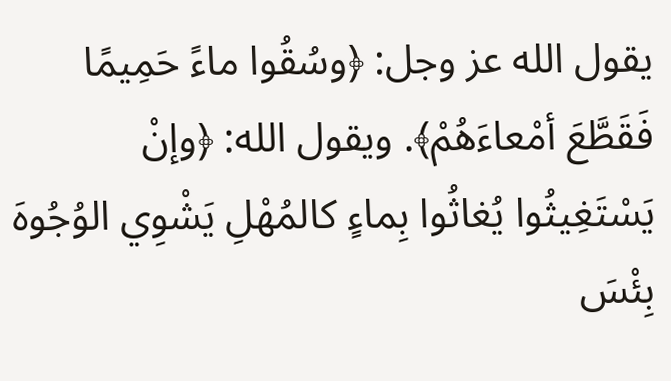يقول الله عز وجل: ﴿وسُقُوا ماءً حَمِيمًا فَقَطَّعَ أمْعاءَهُمْ﴾. ويقول الله: ﴿وإنْ يَسْتَغِيثُوا يُغاثُوا بِماءٍ كالمُهْلِ يَشْوِي الوُجُوهَ بِئْسَ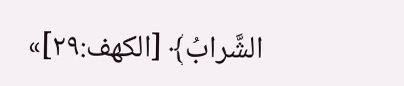الشَّرابُ﴾ [الكهف:٢٩]»